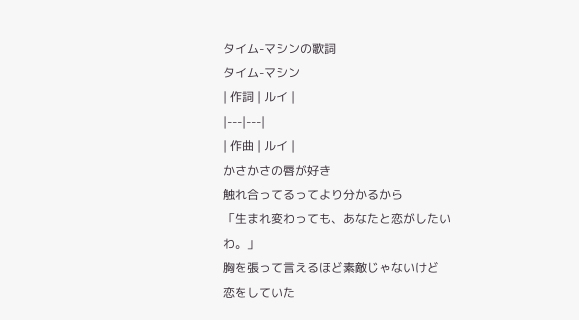タイム-マシンの歌詞
タイム-マシン
| 作詞 | ルイ |
|---|---|
| 作曲 | ルイ |
かさかさの唇が好き
触れ合ってるってより分かるから
「生まれ変わっても、あなたと恋がしたいわ。」
胸を張って言えるほど素敵じゃないけど
恋をしていた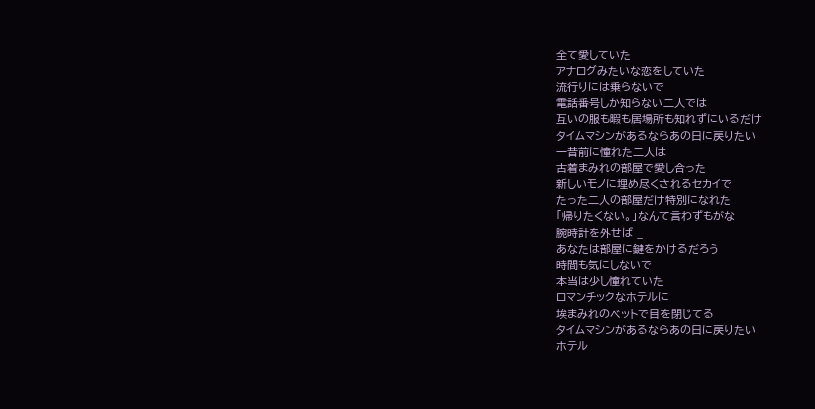全て愛していた
アナログみたいな恋をしていた
流行りには乗らないで
電話番号しか知らない二人では
互いの服も暇も居場所も知れずにいるだけ
タイムマシンがあるならあの日に戻りたい
一昔前に憧れた二人は
古着まみれの部屋で愛し合った
新しいモノに埋め尽くされるセカイで
たった二人の部屋だけ特別になれた
「帰りたくない。」なんて言わずもがな
腕時計を外せば _
あなたは部屋に鍵をかけるだろう
時間も気にしないで
本当は少し憧れていた
ロマンチックなホテルに
埃まみれのベットで目を閉じてる
タイムマシンがあるならあの日に戻りたい
ホテル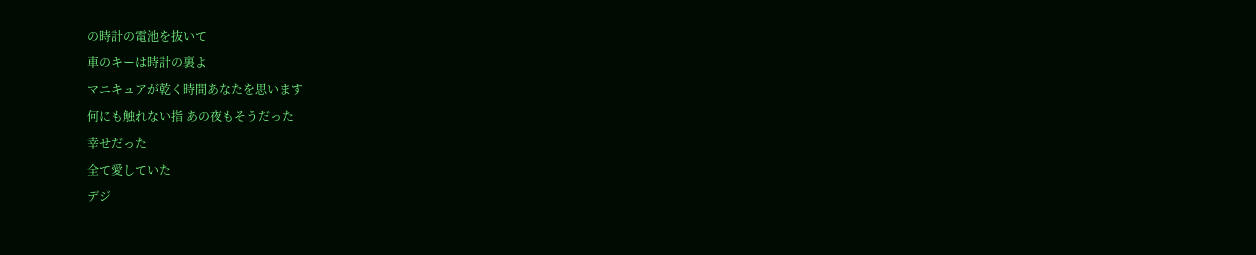の時計の電池を抜いて
車のキーは時計の裏よ
マニキュアが乾く時間あなたを思います
何にも触れない指 あの夜もそうだった
幸せだった
全て愛していた
デジ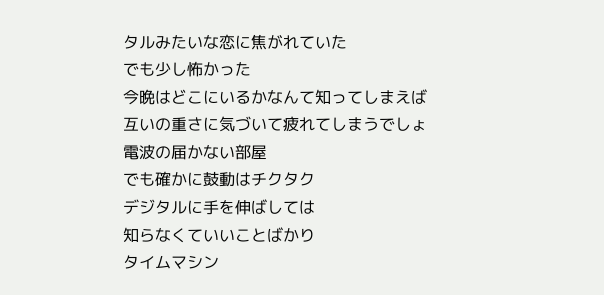タルみたいな恋に焦がれていた
でも少し怖かった
今晩はどこにいるかなんて知ってしまえば
互いの重さに気づいて疲れてしまうでしょ
電波の届かない部屋
でも確かに鼓動はチクタク
デジタルに手を伸ばしては
知らなくていいことばかり
タイムマシン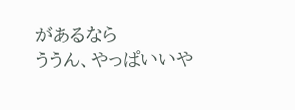があるなら
ううん、やっぱいいや